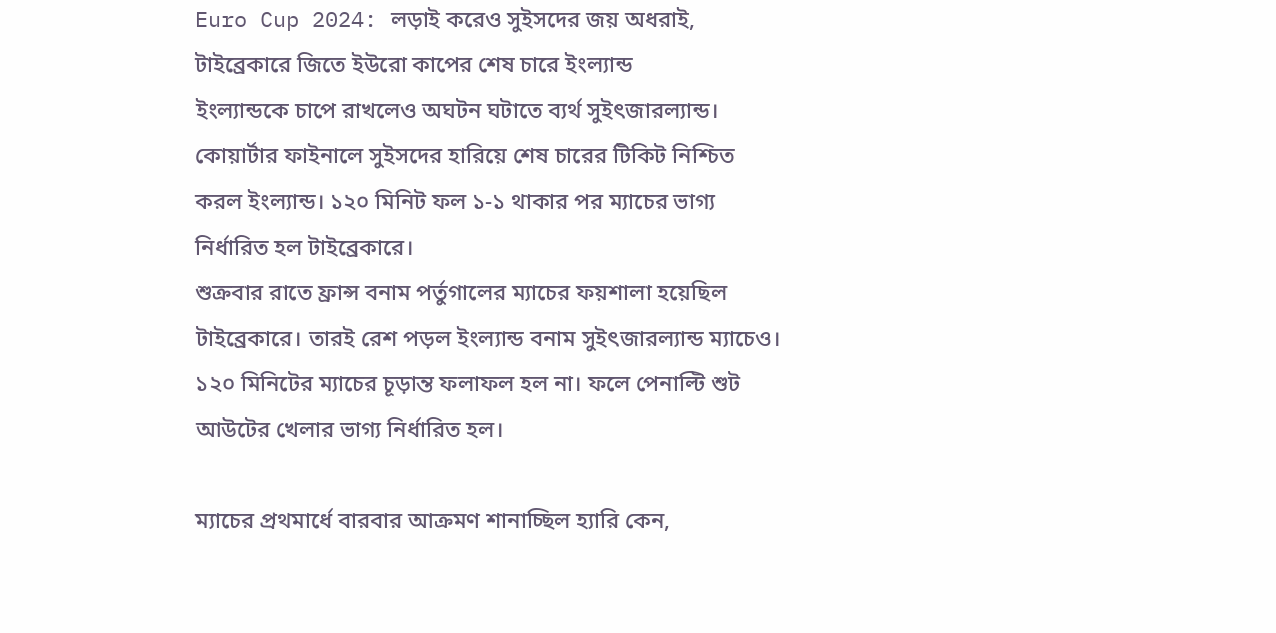Euro Cup 2024: লড়াই করেও সুইসদের জয় অধরাই, টাইব্রেকারে জিতে ইউরো কাপের শেষ চারে ইংল্যান্ড
ইংল্যান্ডকে চাপে রাখলেও অঘটন ঘটাতে ব্যর্থ সুইৎজারল্যান্ড। কোয়ার্টার ফাইনালে সুইসদের হারিয়ে শেষ চারের টিকিট নিশ্চিত করল ইংল্যান্ড। ১২০ মিনিট ফল ১-১ থাকার পর ম্যাচের ভাগ্য নির্ধারিত হল টাইব্রেকারে।
শুক্রবার রাতে ফ্রান্স বনাম পর্তুগালের ম্যাচের ফয়শালা হয়েছিল টাইব্রেকারে। তারই রেশ পড়ল ইংল্যান্ড বনাম সুইৎজারল্যান্ড ম্যাচেও। ১২০ মিনিটের ম্যাচের চূড়ান্ত ফলাফল হল না। ফলে পেনাল্টি শুট আউটের খেলার ভাগ্য নির্ধারিত হল।

ম্যাচের প্রথমার্ধে বারবার আক্রমণ শানাচ্ছিল হ্যারি কেন,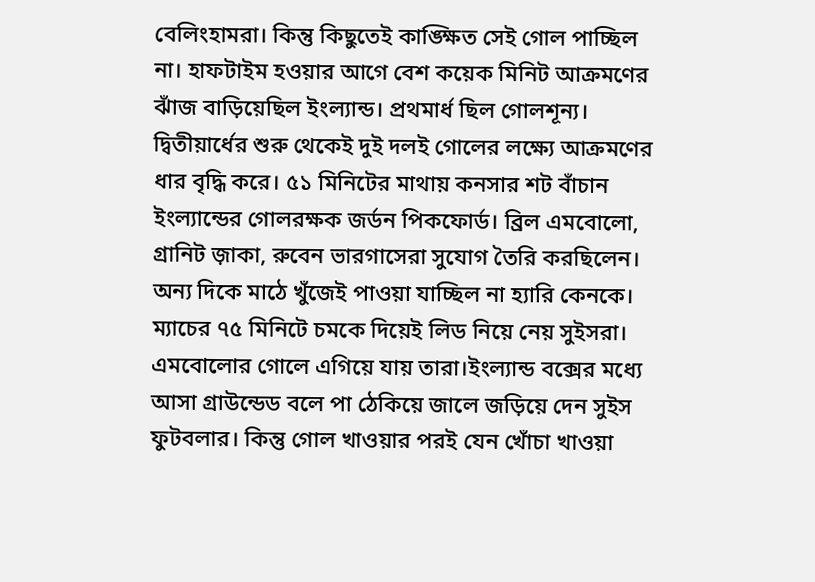বেলিংহামরা। কিন্তু কিছুতেই কাঙ্ক্ষিত সেই গোল পাচ্ছিল না। হাফটাইম হওয়ার আগে বেশ কয়েক মিনিট আক্রমণের ঝাঁজ বাড়িয়েছিল ইংল্যান্ড। প্রথমার্ধ ছিল গোলশূন্য। দ্বিতীয়ার্ধের শুরু থেকেই দুই দলই গোলের লক্ষ্যে আক্রমণের ধার বৃদ্ধি করে। ৫১ মিনিটের মাথায় কনসার শট বাঁচান ইংল্যান্ডের গোলরক্ষক জর্ডন পিকফোর্ড। ব্রিল এমবোলো, গ্রানিট জ়াকা, রুবেন ভারগাসেরা সুযোগ তৈরি করছিলেন। অন্য দিকে মাঠে খুঁজেই পাওয়া যাচ্ছিল না হ্যারি কেনকে।
ম্যাচের ৭৫ মিনিটে চমকে দিয়েই লিড নিয়ে নেয় সুইসরা। এমবোলোর গোলে এগিয়ে যায় তারা।ইংল্যান্ড বক্সের মধ্যে আসা গ্রাউন্ডেড বলে পা ঠেকিয়ে জালে জড়িয়ে দেন সুইস ফুটবলার। কিন্তু গোল খাওয়ার পরই যেন খোঁচা খাওয়া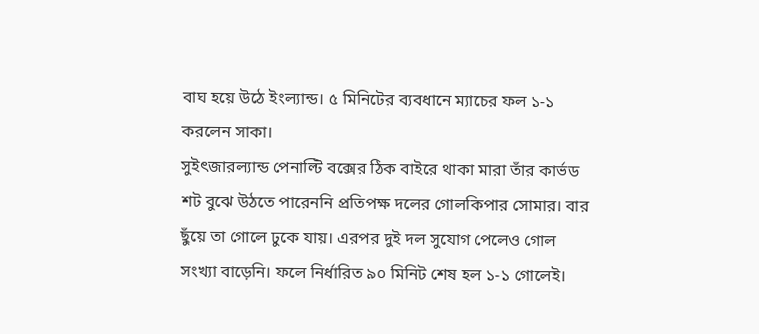বাঘ হয়ে উঠে ইংল্যান্ড। ৫ মিনিটের ব্যবধানে ম্যাচের ফল ১-১ করলেন সাকা।
সুইৎজারল্যান্ড পেনাল্টি বক্সের ঠিক বাইরে থাকা মারা তাঁর কার্ভড শট বুঝে উঠতে পারেননি প্রতিপক্ষ দলের গোলকিপার সোমার। বার ছুঁয়ে তা গোলে ঢুকে যায়। এরপর দুই দল সুযোগ পেলেও গোল সংখ্যা বাড়েনি। ফলে নির্ধারিত ৯০ মিনিট শেষ হল ১-১ গোলেই।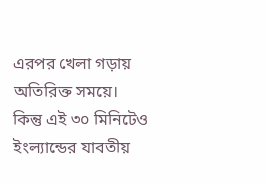এরপর খেলা গড়ায় অতিরিক্ত সময়ে। কিন্তু এই ৩০ মিনিটেও ইংল্যান্ডের যাবতীয়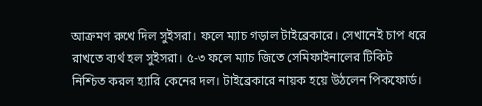আক্রমণ রুখে দিল সুইসরা। ফলে ম্যাচ গড়াল টাইব্রেকারে। সেখানেই চাপ ধরে রাখতে ব্যর্থ হল সুইসরা। ৫-৩ ফলে ম্যাচ জিতে সেমিফাইনালের টিকিট নিশ্চিত করল হ্যারি কেনের দল। টাইব্রেকারে নায়ক হয়ে উঠলেন পিকফোর্ড।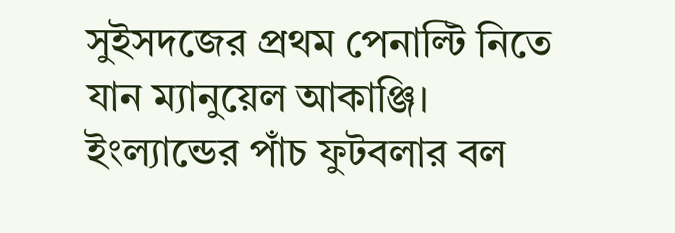সুইসদজের প্রথম পেনাল্টি নিতে যান ম্যানুয়েল আকাঞ্জি। ইংল্যান্ডের পাঁচ ফুটবলার বল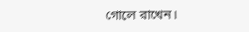গোলে রাখেন।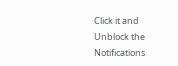Click it and Unblock the Notifications